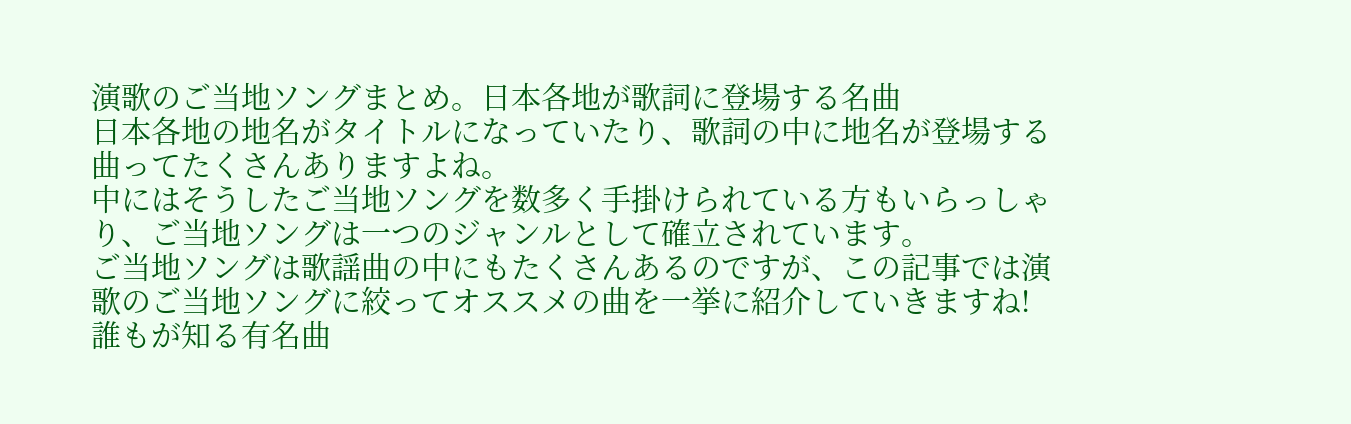演歌のご当地ソングまとめ。日本各地が歌詞に登場する名曲
日本各地の地名がタイトルになっていたり、歌詞の中に地名が登場する曲ってたくさんありますよね。
中にはそうしたご当地ソングを数多く手掛けられている方もいらっしゃり、ご当地ソングは一つのジャンルとして確立されています。
ご当地ソングは歌謡曲の中にもたくさんあるのですが、この記事では演歌のご当地ソングに絞ってオススメの曲を一挙に紹介していきますね!
誰もが知る有名曲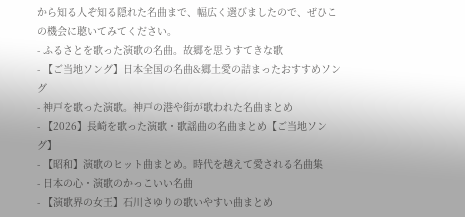から知る人ぞ知る隠れた名曲まで、幅広く選びましたので、ぜひこの機会に聴いてみてください。
- ふるさとを歌った演歌の名曲。故郷を思うすてきな歌
- 【ご当地ソング】日本全国の名曲&郷土愛の詰まったおすすめソング
- 神戸を歌った演歌。神戸の港や街が歌われた名曲まとめ
- 【2026】長崎を歌った演歌・歌謡曲の名曲まとめ【ご当地ソング】
- 【昭和】演歌のヒット曲まとめ。時代を越えて愛される名曲集
- 日本の心・演歌のかっこいい名曲
- 【演歌界の女王】石川さゆりの歌いやすい曲まとめ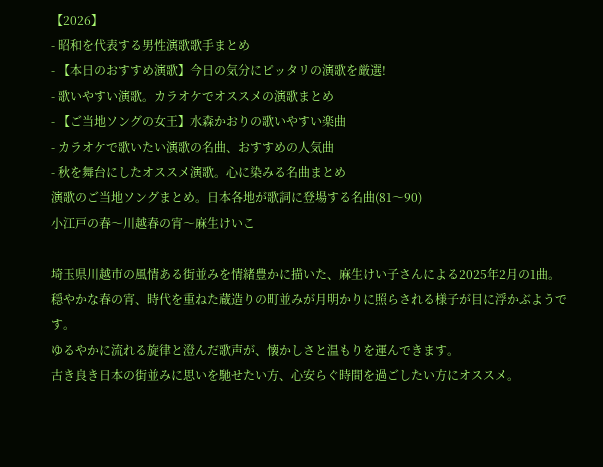【2026】
- 昭和を代表する男性演歌歌手まとめ
- 【本日のおすすめ演歌】今日の気分にピッタリの演歌を厳選!
- 歌いやすい演歌。カラオケでオススメの演歌まとめ
- 【ご当地ソングの女王】水森かおりの歌いやすい楽曲
- カラオケで歌いたい演歌の名曲、おすすめの人気曲
- 秋を舞台にしたオススメ演歌。心に染みる名曲まとめ
演歌のご当地ソングまとめ。日本各地が歌詞に登場する名曲(81〜90)
小江戸の春〜川越春の宵〜麻生けいこ

埼玉県川越市の風情ある街並みを情緒豊かに描いた、麻生けい子さんによる2025年2月の1曲。
穏やかな春の宵、時代を重ねた蔵造りの町並みが月明かりに照らされる様子が目に浮かぶようです。
ゆるやかに流れる旋律と澄んだ歌声が、懐かしさと温もりを運んできます。
古き良き日本の街並みに思いを馳せたい方、心安らぐ時間を過ごしたい方にオススメ。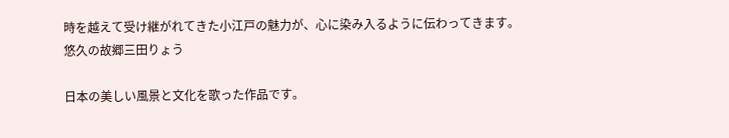時を越えて受け継がれてきた小江戸の魅力が、心に染み入るように伝わってきます。
悠久の故郷三田りょう

日本の美しい風景と文化を歌った作品です。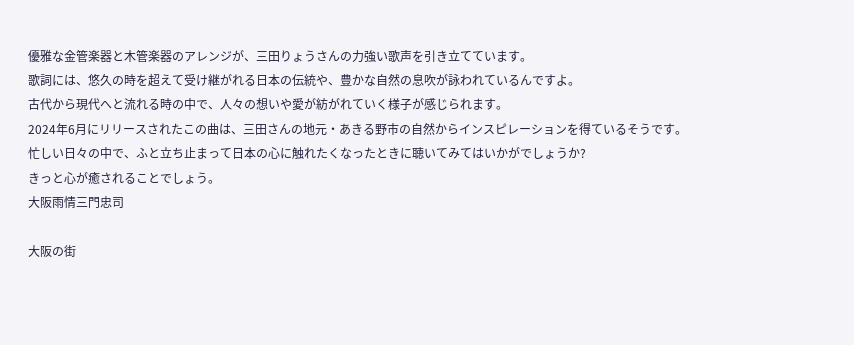優雅な金管楽器と木管楽器のアレンジが、三田りょうさんの力強い歌声を引き立てています。
歌詞には、悠久の時を超えて受け継がれる日本の伝統や、豊かな自然の息吹が詠われているんですよ。
古代から現代へと流れる時の中で、人々の想いや愛が紡がれていく様子が感じられます。
2024年6月にリリースされたこの曲は、三田さんの地元・あきる野市の自然からインスピレーションを得ているそうです。
忙しい日々の中で、ふと立ち止まって日本の心に触れたくなったときに聴いてみてはいかがでしょうか?
きっと心が癒されることでしょう。
大阪雨情三門忠司

大阪の街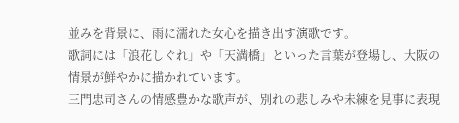並みを背景に、雨に濡れた女心を描き出す演歌です。
歌詞には「浪花しぐれ」や「天満橋」といった言葉が登場し、大阪の情景が鮮やかに描かれています。
三門忠司さんの情感豊かな歌声が、別れの悲しみや未練を見事に表現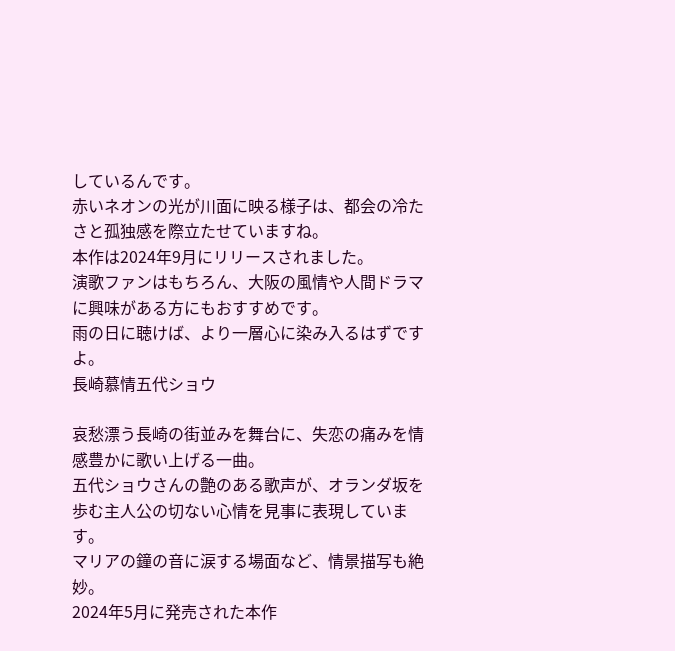しているんです。
赤いネオンの光が川面に映る様子は、都会の冷たさと孤独感を際立たせていますね。
本作は2024年9月にリリースされました。
演歌ファンはもちろん、大阪の風情や人間ドラマに興味がある方にもおすすめです。
雨の日に聴けば、より一層心に染み入るはずですよ。
長崎慕情五代ショウ

哀愁漂う長崎の街並みを舞台に、失恋の痛みを情感豊かに歌い上げる一曲。
五代ショウさんの艶のある歌声が、オランダ坂を歩む主人公の切ない心情を見事に表現しています。
マリアの鐘の音に涙する場面など、情景描写も絶妙。
2024年5月に発売された本作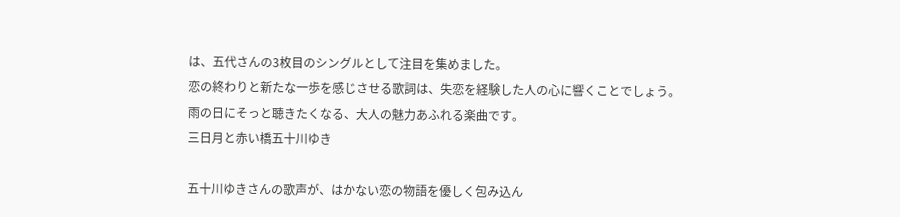は、五代さんの3枚目のシングルとして注目を集めました。
恋の終わりと新たな一歩を感じさせる歌詞は、失恋を経験した人の心に響くことでしょう。
雨の日にそっと聴きたくなる、大人の魅力あふれる楽曲です。
三日月と赤い橋五十川ゆき

五十川ゆきさんの歌声が、はかない恋の物語を優しく包み込ん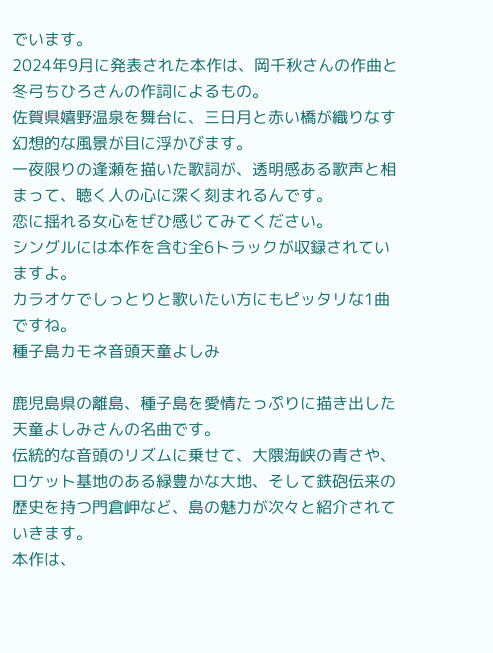でいます。
2024年9月に発表された本作は、岡千秋さんの作曲と冬弓ちひろさんの作詞によるもの。
佐賀県嬉野温泉を舞台に、三日月と赤い橋が織りなす幻想的な風景が目に浮かびます。
一夜限りの逢瀬を描いた歌詞が、透明感ある歌声と相まって、聴く人の心に深く刻まれるんです。
恋に揺れる女心をぜひ感じてみてください。
シングルには本作を含む全6トラックが収録されていますよ。
カラオケでしっとりと歌いたい方にもピッタリな1曲ですね。
種子島カモネ音頭天童よしみ

鹿児島県の離島、種子島を愛情たっぷりに描き出した天童よしみさんの名曲です。
伝統的な音頭のリズムに乗せて、大隈海峡の青さや、ロケット基地のある緑豊かな大地、そして鉄砲伝来の歴史を持つ門倉岬など、島の魅力が次々と紹介されていきます。
本作は、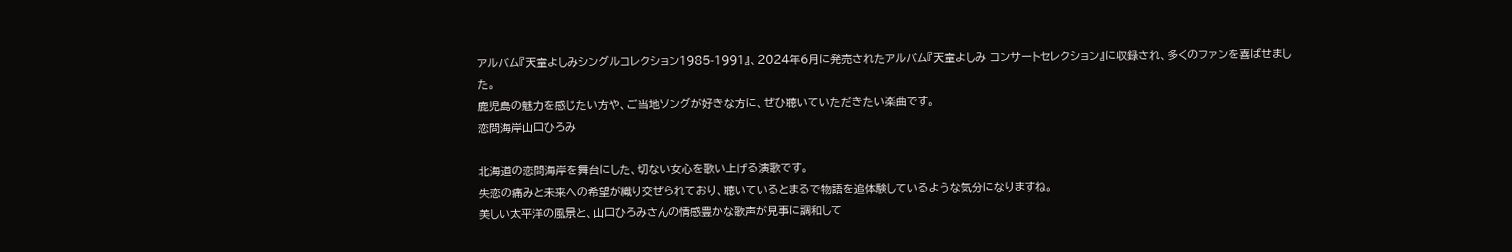アルバム『天童よしみシングルコレクション1985-1991』、2024年6月に発売されたアルバム『天童よしみ コンサートセレクション』に収録され、多くのファンを喜ばせました。
鹿児島の魅力を感じたい方や、ご当地ソングが好きな方に、ぜひ聴いていただきたい楽曲です。
恋問海岸山口ひろみ

北海道の恋問海岸を舞台にした、切ない女心を歌い上げる演歌です。
失恋の痛みと未来への希望が織り交ぜられており、聴いているとまるで物語を追体験しているような気分になりますね。
美しい太平洋の風景と、山口ひろみさんの情感豊かな歌声が見事に調和して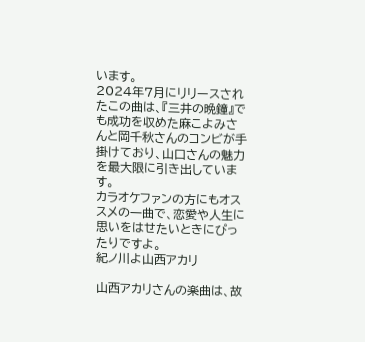います。
2024年7月にリリースされたこの曲は、『三井の晩鐘』でも成功を収めた麻こよみさんと岡千秋さんのコンビが手掛けており、山口さんの魅力を最大限に引き出しています。
カラオケファンの方にもオススメの一曲で、恋愛や人生に思いをはせたいときにぴったりですよ。
紀ノ川よ山西アカリ

山西アカリさんの楽曲は、故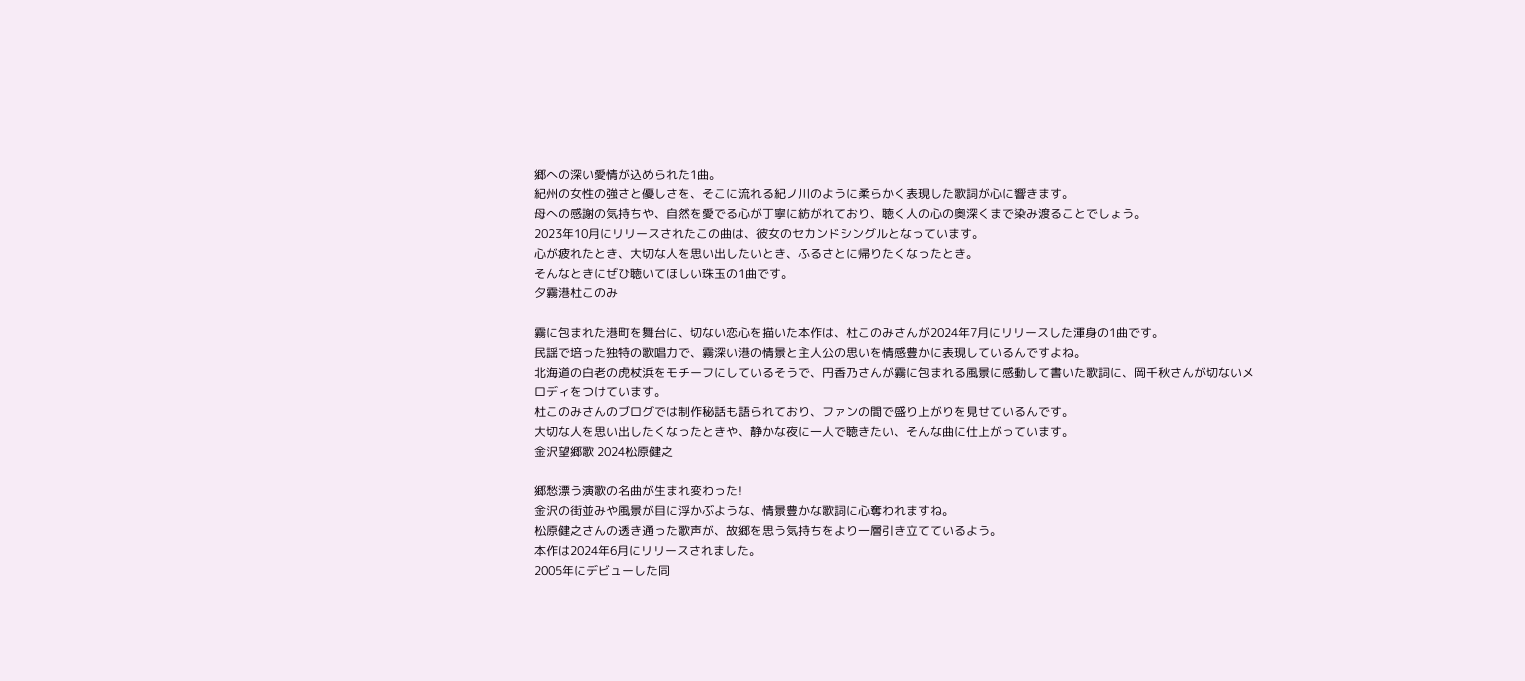郷への深い愛情が込められた1曲。
紀州の女性の強さと優しさを、そこに流れる紀ノ川のように柔らかく表現した歌詞が心に響きます。
母への感謝の気持ちや、自然を愛でる心が丁寧に紡がれており、聴く人の心の奥深くまで染み渡ることでしょう。
2023年10月にリリースされたこの曲は、彼女のセカンドシングルとなっています。
心が疲れたとき、大切な人を思い出したいとき、ふるさとに帰りたくなったとき。
そんなときにぜひ聴いてほしい珠玉の1曲です。
夕霧港杜このみ

霧に包まれた港町を舞台に、切ない恋心を描いた本作は、杜このみさんが2024年7月にリリースした渾身の1曲です。
民謡で培った独特の歌唱力で、霧深い港の情景と主人公の思いを情感豊かに表現しているんですよね。
北海道の白老の虎杖浜をモチーフにしているそうで、円香乃さんが霧に包まれる風景に感動して書いた歌詞に、岡千秋さんが切ないメロディをつけています。
杜このみさんのブログでは制作秘話も語られており、ファンの間で盛り上がりを見せているんです。
大切な人を思い出したくなったときや、静かな夜に一人で聴きたい、そんな曲に仕上がっています。
金沢望郷歌 2024松原健之

郷愁漂う演歌の名曲が生まれ変わった!
金沢の街並みや風景が目に浮かぶような、情景豊かな歌詞に心奪われますね。
松原健之さんの透き通った歌声が、故郷を思う気持ちをより一層引き立てているよう。
本作は2024年6月にリリースされました。
2005年にデビューした同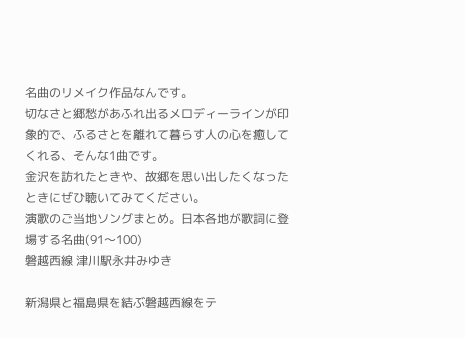名曲のリメイク作品なんです。
切なさと郷愁があふれ出るメロディーラインが印象的で、ふるさとを離れて暮らす人の心を癒してくれる、そんな1曲です。
金沢を訪れたときや、故郷を思い出したくなったときにぜひ聴いてみてください。
演歌のご当地ソングまとめ。日本各地が歌詞に登場する名曲(91〜100)
磐越西線 津川駅永井みゆき

新潟県と福島県を結ぶ磐越西線をテ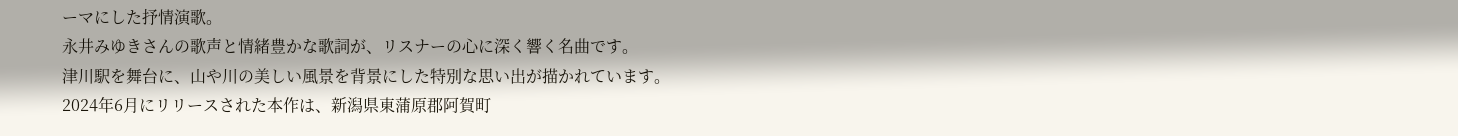ーマにした抒情演歌。
永井みゆきさんの歌声と情緒豊かな歌詞が、リスナーの心に深く響く名曲です。
津川駅を舞台に、山や川の美しい風景を背景にした特別な思い出が描かれています。
2024年6月にリリースされた本作は、新潟県東蒲原郡阿賀町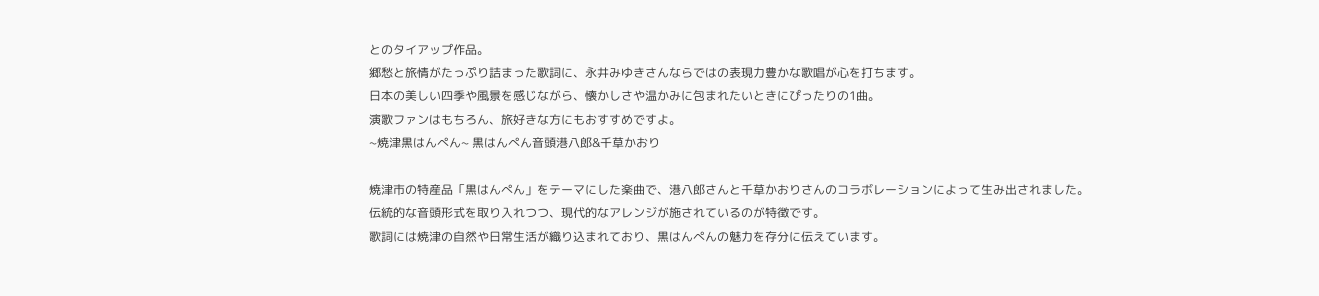とのタイアップ作品。
郷愁と旅情がたっぷり詰まった歌詞に、永井みゆきさんならではの表現力豊かな歌唱が心を打ちます。
日本の美しい四季や風景を感じながら、懐かしさや温かみに包まれたいときにぴったりの1曲。
演歌ファンはもちろん、旅好きな方にもおすすめですよ。
~焼津黒はんぺん~ 黒はんぺん音頭港八郎&千草かおり

焼津市の特産品「黒はんぺん」をテーマにした楽曲で、港八郎さんと千草かおりさんのコラボレーションによって生み出されました。
伝統的な音頭形式を取り入れつつ、現代的なアレンジが施されているのが特徴です。
歌詞には焼津の自然や日常生活が織り込まれており、黒はんぺんの魅力を存分に伝えています。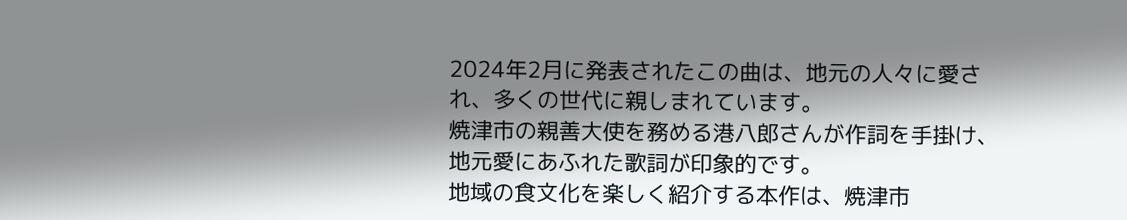2024年2月に発表されたこの曲は、地元の人々に愛され、多くの世代に親しまれています。
焼津市の親善大使を務める港八郎さんが作詞を手掛け、地元愛にあふれた歌詞が印象的です。
地域の食文化を楽しく紹介する本作は、焼津市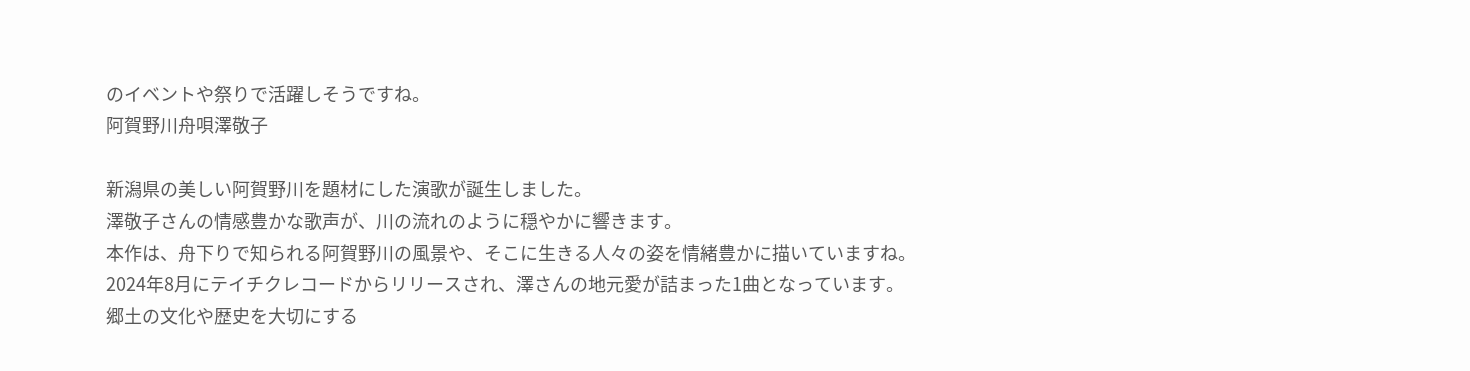のイベントや祭りで活躍しそうですね。
阿賀野川舟唄澤敬子

新潟県の美しい阿賀野川を題材にした演歌が誕生しました。
澤敬子さんの情感豊かな歌声が、川の流れのように穏やかに響きます。
本作は、舟下りで知られる阿賀野川の風景や、そこに生きる人々の姿を情緒豊かに描いていますね。
2024年8月にテイチクレコードからリリースされ、澤さんの地元愛が詰まった1曲となっています。
郷土の文化や歴史を大切にする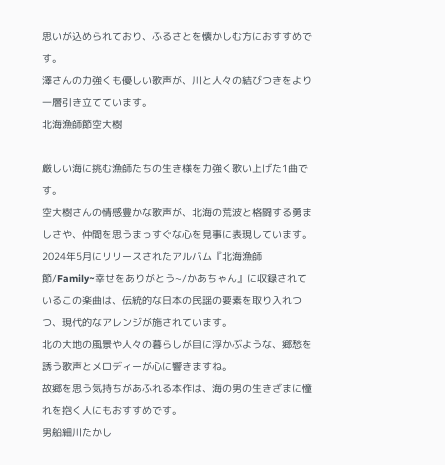思いが込められており、ふるさとを懐かしむ方におすすめです。
澤さんの力強くも優しい歌声が、川と人々の結びつきをより一層引き立てています。
北海漁師節空大樹

厳しい海に挑む漁師たちの生き様を力強く歌い上げた1曲です。
空大樹さんの情感豊かな歌声が、北海の荒波と格闘する勇ましさや、仲間を思うまっすぐな心を見事に表現しています。
2024年5月にリリースされたアルバム『北海漁師節/Family~幸せをありがとう~/かあちゃん』に収録されているこの楽曲は、伝統的な日本の民謡の要素を取り入れつつ、現代的なアレンジが施されています。
北の大地の風景や人々の暮らしが目に浮かぶような、郷愁を誘う歌声とメロディーが心に響きますね。
故郷を思う気持ちがあふれる本作は、海の男の生きざまに憧れを抱く人にもおすすめです。
男船細川たかし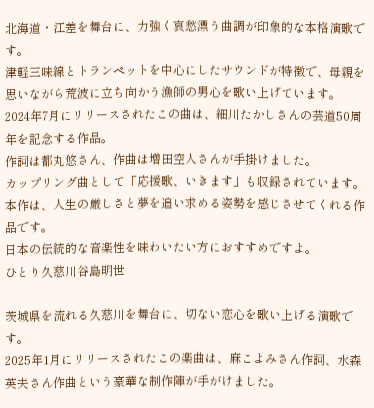北海道・江差を舞台に、力強く哀愁漂う曲調が印象的な本格演歌です。
津軽三味線とトランペットを中心にしたサウンドが特徴で、母親を思いながら荒波に立ち向かう漁師の男心を歌い上げています。
2024年7月にリリースされたこの曲は、細川たかしさんの芸道50周年を記念する作品。
作詞は都丸悠さん、作曲は増田空人さんが手掛けました。
カップリング曲として「応援歌、いきます」も収録されています。
本作は、人生の厳しさと夢を追い求める姿勢を感じさせてくれる作品です。
日本の伝統的な音楽性を味わいたい方におすすめですよ。
ひとり久慈川谷島明世

茨城県を流れる久慈川を舞台に、切ない恋心を歌い上げる演歌です。
2025年1月にリリースされたこの楽曲は、麻こよみさん作詞、水森英夫さん作曲という豪華な制作陣が手がけました。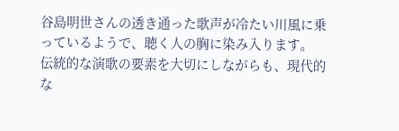谷島明世さんの透き通った歌声が冷たい川風に乗っているようで、聴く人の胸に染み入ります。
伝統的な演歌の要素を大切にしながらも、現代的な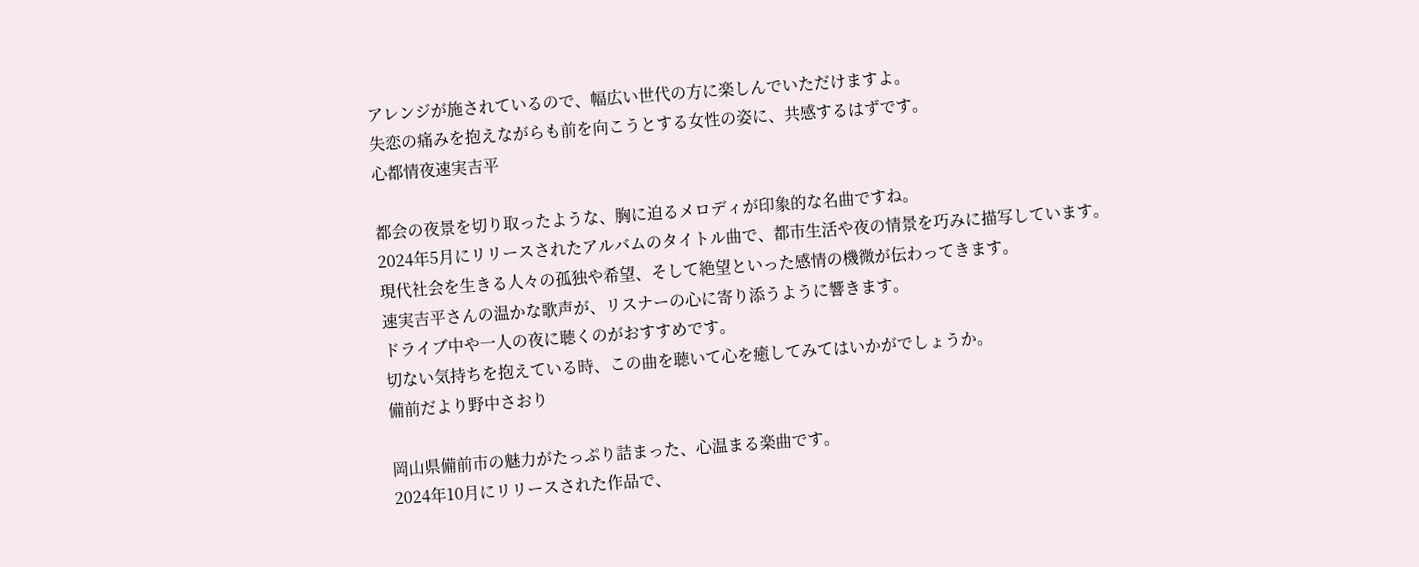アレンジが施されているので、幅広い世代の方に楽しんでいただけますよ。
失恋の痛みを抱えながらも前を向こうとする女性の姿に、共感するはずです。
心都情夜速実吉平

都会の夜景を切り取ったような、胸に迫るメロディが印象的な名曲ですね。
2024年5月にリリースされたアルバムのタイトル曲で、都市生活や夜の情景を巧みに描写しています。
現代社会を生きる人々の孤独や希望、そして絶望といった感情の機微が伝わってきます。
速実吉平さんの温かな歌声が、リスナーの心に寄り添うように響きます。
ドライブ中や一人の夜に聴くのがおすすめです。
切ない気持ちを抱えている時、この曲を聴いて心を癒してみてはいかがでしょうか。
備前だより野中さおり

岡山県備前市の魅力がたっぷり詰まった、心温まる楽曲です。
2024年10月にリリースされた作品で、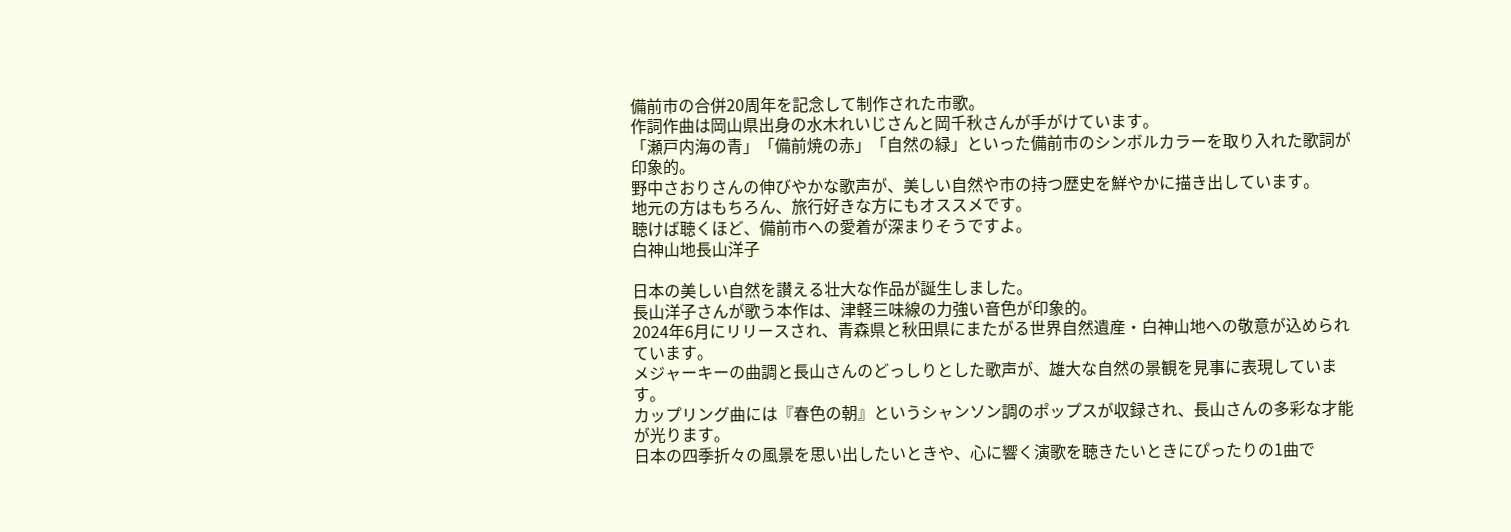備前市の合併20周年を記念して制作された市歌。
作詞作曲は岡山県出身の水木れいじさんと岡千秋さんが手がけています。
「瀬戸内海の青」「備前焼の赤」「自然の緑」といった備前市のシンボルカラーを取り入れた歌詞が印象的。
野中さおりさんの伸びやかな歌声が、美しい自然や市の持つ歴史を鮮やかに描き出しています。
地元の方はもちろん、旅行好きな方にもオススメです。
聴けば聴くほど、備前市への愛着が深まりそうですよ。
白神山地長山洋子

日本の美しい自然を讃える壮大な作品が誕生しました。
長山洋子さんが歌う本作は、津軽三味線の力強い音色が印象的。
2024年6月にリリースされ、青森県と秋田県にまたがる世界自然遺産・白神山地への敬意が込められています。
メジャーキーの曲調と長山さんのどっしりとした歌声が、雄大な自然の景観を見事に表現しています。
カップリング曲には『春色の朝』というシャンソン調のポップスが収録され、長山さんの多彩な才能が光ります。
日本の四季折々の風景を思い出したいときや、心に響く演歌を聴きたいときにぴったりの1曲で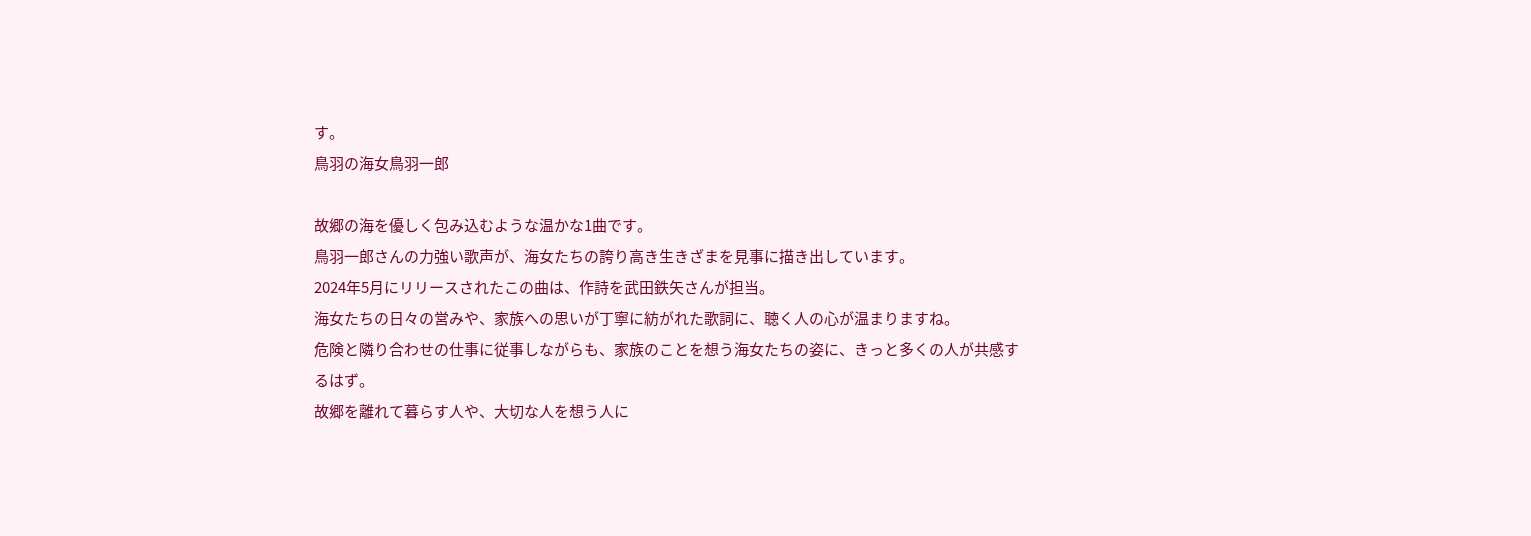す。
鳥羽の海女鳥羽一郎

故郷の海を優しく包み込むような温かな1曲です。
鳥羽一郎さんの力強い歌声が、海女たちの誇り高き生きざまを見事に描き出しています。
2024年5月にリリースされたこの曲は、作詩を武田鉄矢さんが担当。
海女たちの日々の営みや、家族への思いが丁寧に紡がれた歌詞に、聴く人の心が温まりますね。
危険と隣り合わせの仕事に従事しながらも、家族のことを想う海女たちの姿に、きっと多くの人が共感するはず。
故郷を離れて暮らす人や、大切な人を想う人に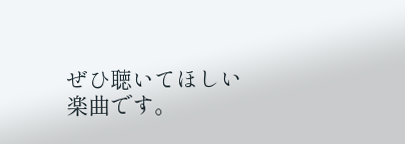ぜひ聴いてほしい楽曲です。